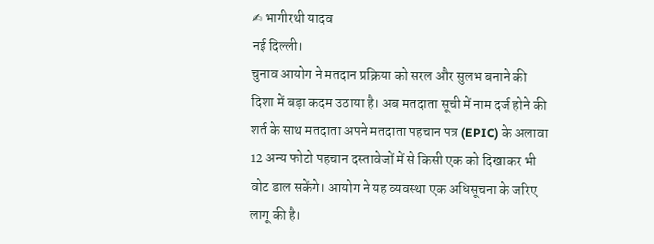✍ भागीरथी यादव
नई दिल्ली।
चुनाव आयोग ने मतदान प्रक्रिया को सरल और सुलभ बनाने की दिशा में बड़ा कदम उठाया है। अब मतदाता सूची में नाम दर्ज होने की शर्त के साथ मतदाता अपने मतदाता पहचान पत्र (EPIC) के अलावा 12 अन्य फोटो पहचान दस्तावेजों में से किसी एक को दिखाकर भी वोट डाल सकेंगे। आयोग ने यह व्यवस्था एक अधिसूचना के जरिए लागू की है।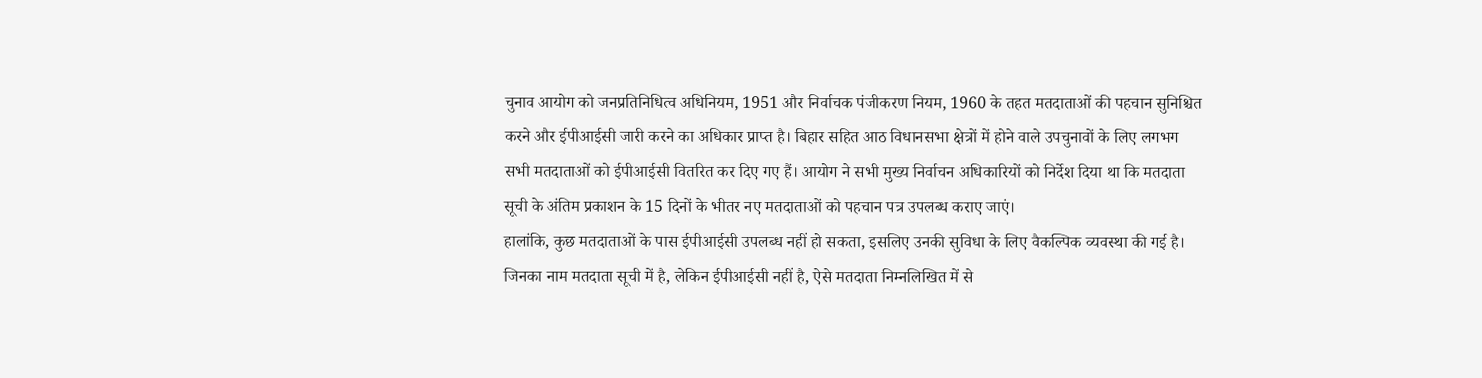चुनाव आयोग को जनप्रतिनिधित्व अधिनियम, 1951 और निर्वाचक पंजीकरण नियम, 1960 के तहत मतदाताओं की पहचान सुनिश्चित करने और ईपीआईसी जारी करने का अधिकार प्राप्त है। बिहार सहित आठ विधानसभा क्षेत्रों में होने वाले उपचुनावों के लिए लगभग सभी मतदाताओं को ईपीआईसी वितरित कर दिए गए हैं। आयोग ने सभी मुख्य निर्वाचन अधिकारियों को निर्देश दिया था कि मतदाता सूची के अंतिम प्रकाशन के 15 दिनों के भीतर नए मतदाताओं को पहचान पत्र उपलब्ध कराए जाएं।
हालांकि, कुछ मतदाताओं के पास ईपीआईसी उपलब्ध नहीं हो सकता, इसलिए उनकी सुविधा के लिए वैकल्पिक व्यवस्था की गई है। जिनका नाम मतदाता सूची में है, लेकिन ईपीआईसी नहीं है, ऐसे मतदाता निम्नलिखित में से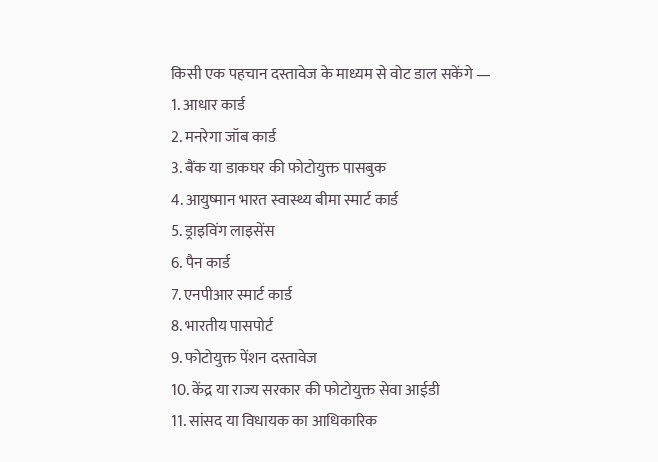किसी एक पहचान दस्तावेज के माध्यम से वोट डाल सकेंगे —
1. आधार कार्ड
2. मनरेगा जॉब कार्ड
3. बैंक या डाकघर की फोटोयुक्त पासबुक
4. आयुष्मान भारत स्वास्थ्य बीमा स्मार्ट कार्ड
5. ड्राइविंग लाइसेंस
6. पैन कार्ड
7. एनपीआर स्मार्ट कार्ड
8. भारतीय पासपोर्ट
9. फोटोयुक्त पेंशन दस्तावेज
10. केंद्र या राज्य सरकार की फोटोयुक्त सेवा आईडी
11. सांसद या विधायक का आधिकारिक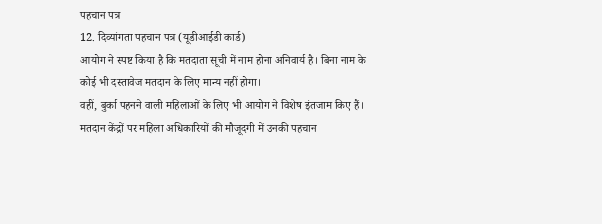पहचान पत्र
12. दिव्यांगता पहचान पत्र (यूडीआईडी कार्ड)
आयोग ने स्पष्ट किया है कि मतदाता सूची में नाम होना अनिवार्य है। बिना नाम के कोई भी दस्तावेज मतदान के लिए मान्य नहीं होगा।
वहीं, बुर्का पहनने वाली महिलाओं के लिए भी आयोग ने विशेष इंतजाम किए हैं। मतदान केंद्रों पर महिला अधिकारियों की मौजूदगी में उनकी पहचान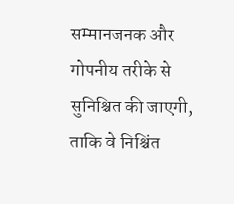सम्मानजनक और गोपनीय तरीके से सुनिश्चित की जाएगी, ताकि वे निश्चिंत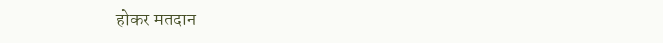होकर मतदान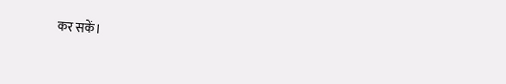कर सकें।